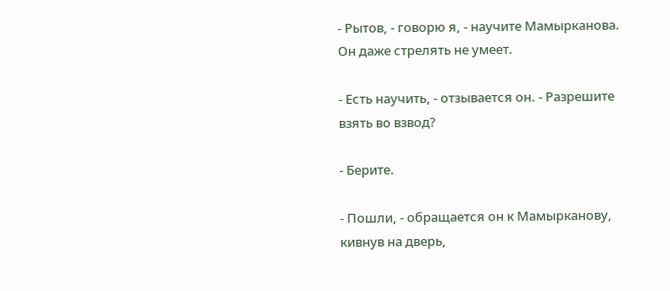- Рытов, - говорю я, - научите Мамырканова. Он даже стрелять не умеет.

- Есть научить, - отзывается он. - Разрешите взять во взвод?

- Берите.

- Пошли, - обращается он к Мамырканову, кивнув на дверь,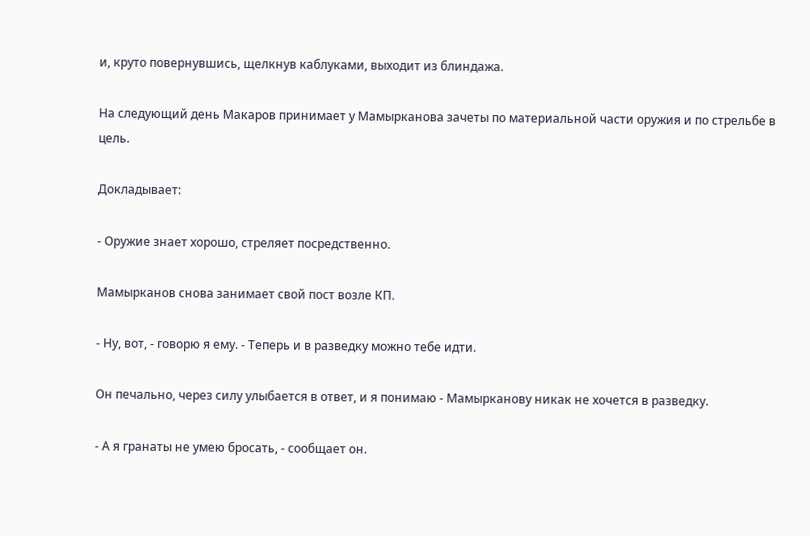и, круто повернувшись, щелкнув каблуками, выходит из блиндажа.

На следующий день Макаров принимает у Мамырканова зачеты по материальной части оружия и по стрельбе в цель.

Докладывает:

- Оружие знает хорошо, стреляет посредственно.

Мамырканов снова занимает свой пост возле КП.

- Ну, вот, - говорю я ему. - Теперь и в разведку можно тебе идти.

Он печально, через силу улыбается в ответ, и я понимаю - Мамырканову никак не хочется в разведку.

- А я гранаты не умею бросать, - сообщает он.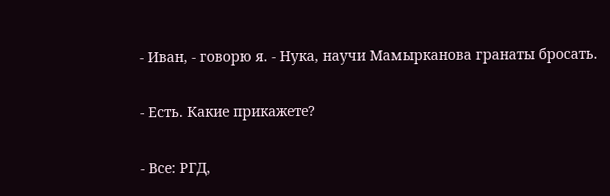- Иван, - говорю я. - Нука, научи Мамырканова гранаты бросать.

- Есть. Какие прикажете?

- Все: РГД,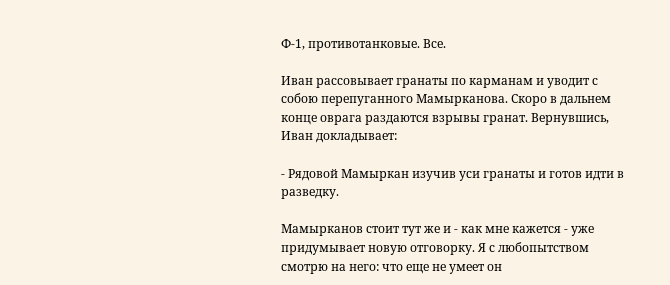Ф-1, противотанковые. Все.

Иван рассовывает гранаты по карманам и уводит с собою перепуганного Мамырканова. Скоро в дальнем конце оврага раздаются взрывы гранат. Вернувшись, Иван докладывает:

- Рядовой Мамыркан изучив уси гранаты и готов идти в разведку.

Мамырканов стоит тут же и - как мне кажется - уже придумывает новую отговорку. Я с любопытством смотрю на него: что еще не умеет он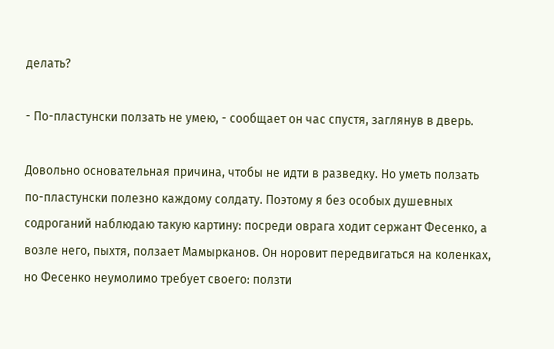делать?

- По-пластунски ползать не умею, - сообщает он час спустя, заглянув в дверь.

Довольно основательная причина, чтобы не идти в разведку. Но уметь ползать по-пластунски полезно каждому солдату. Поэтому я без особых душевных содроганий наблюдаю такую картину: посреди оврага ходит сержант Фесенко, а возле него, пыхтя, ползает Мамырканов. Он норовит передвигаться на коленках, но Фесенко неумолимо требует своего: ползти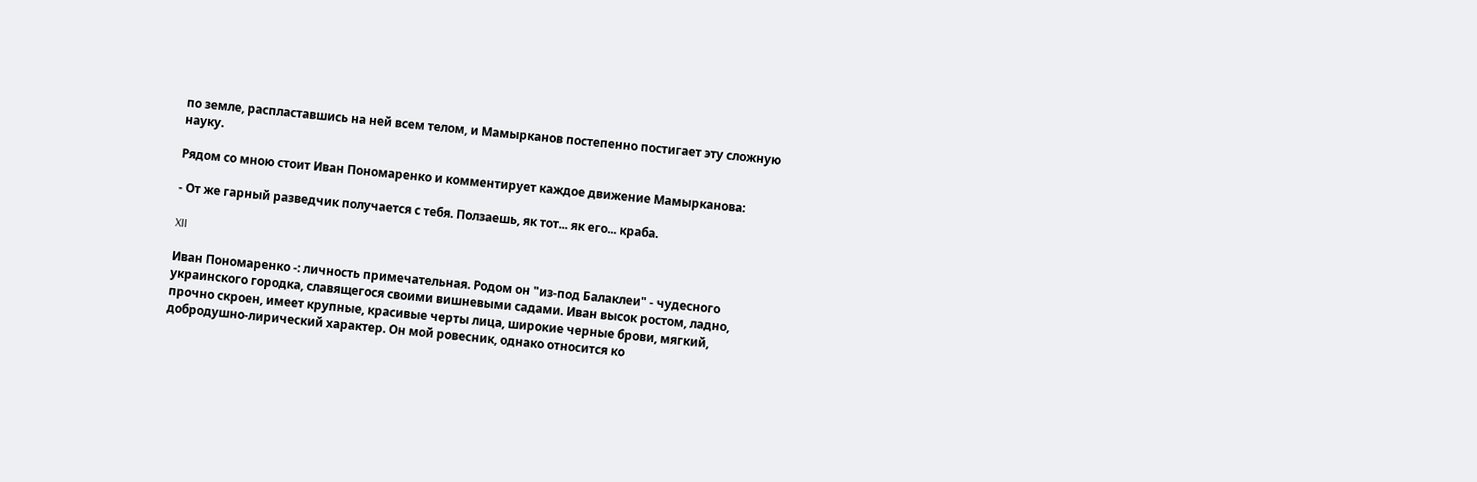по земле, распластавшись на ней всем телом, и Мамырканов постепенно постигает эту сложную науку.

Рядом со мною стоит Иван Пономаренко и комментирует каждое движение Мамырканова:

- От же гарный разведчик получается с тебя. Ползаешь, як тот... як его... краба.

XII

Иван Пономаренко -: личность примечательная. Родом он "из-под Балаклеи" - чудесного украинского городка, славящегося своими вишневыми садами. Иван высок ростом, ладно, прочно скроен, имеет крупные, красивые черты лица, широкие черные брови, мягкий, добродушно-лирический характер. Он мой ровесник, однако относится ко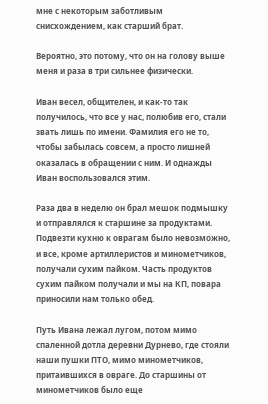мне с некоторым заботливым снисхождением, как старший брат.

Вероятно, это потому, что он на голову выше меня и раза в три сильнее физически.

Иван весел, общителен, и как-то так получилось, что все у нас, полюбив его, стали звать лишь по имени. Фамилия его не то, чтобы забылась совсем, а просто лишней оказалась в обращении с ним. И однажды Иван воспользовался этим.

Раза два в неделю он брал мешок подмышку и отправлялся к старшине за продуктами. Подвезти кухню к оврагам было невозможно, и все, кроме артиллеристов и минометчиков, получали сухим пайком. Часть продуктов сухим пайком получали и мы на КП, повара приносили нам только обед.

Путь Ивана лежал лугом, потом мимо спаленной дотла деревни Дурнево, где стояли наши пушки ПТО, мимо минометчиков, притаившихся в овраге. До старшины от минометчиков было еще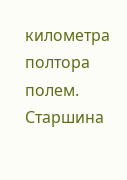километра полтора полем. Старшина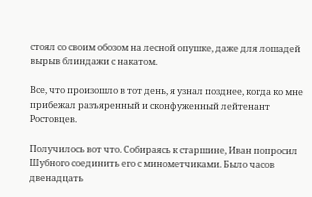стоял со своим обозом на лесной опушке, даже для лошадей вырыв блиндажи с накатом.

Все, что произошло в тот день, я узнал позднее, когда ко мне прибежал разъяренный и сконфуженный лейтенант Ростовцев.

Получилось вот что. Собираясь к старшине, Иван попросил Шубного соединить его с минометчиками. Было часов двенадцать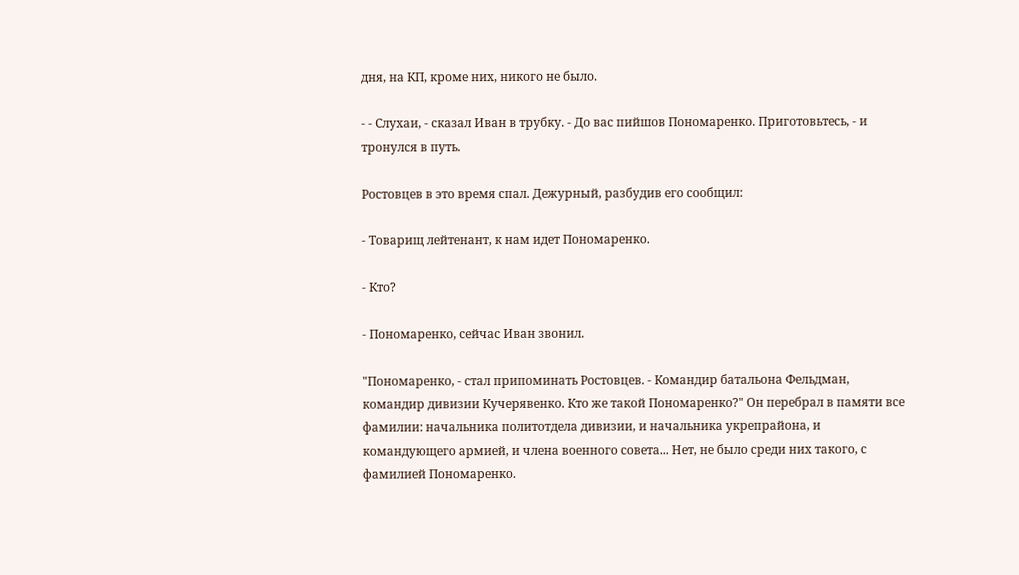дня, на КП, кроме них, никого не было.

- - Слухаи, - сказал Иван в трубку. - До вас пийшов Пономаренко. Приготовьтесь, - и тронулся в путь.

Ростовцев в это время спал. Дежурный, разбудив его сообщил:

- Товарищ лейтенант, к нам идет Пономаренко.

- Кто?

- Пономаренко, сейчас Иван звонил.

"Пономаренко, - стал припоминать Ростовцев. - Командир батальона Фельдман, командир дивизии Кучерявенко. Кто же такой Пономаренко?" Он перебрал в памяти все фамилии: начальника политотдела дивизии, и начальника укрепрайона, и командующего армией, и члена военного совета... Нет, не было среди них такого, с фамилией Пономаренко.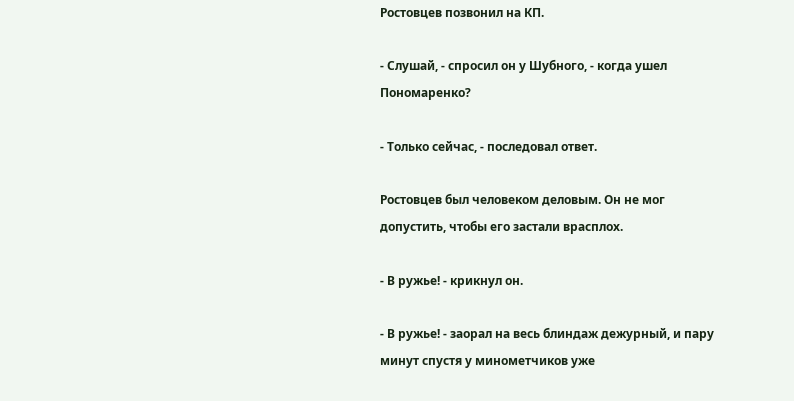Ростовцев позвонил на КП.

- Слушай, - спросил он у Шубного, - когда ушел Пономаренко?

- Только сейчас, - последовал ответ.

Ростовцев был человеком деловым. Он не мог допустить, чтобы его застали врасплох.

- В ружье! - крикнул он.

- В ружье! - заорал на весь блиндаж дежурный, и пару минут спустя у минометчиков уже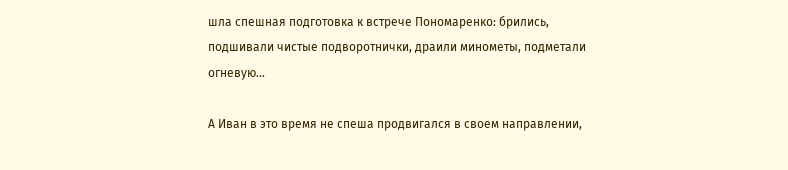шла спешная подготовка к встрече Пономаренко: брились, подшивали чистые подворотнички, драили минометы, подметали огневую...

А Иван в это время не спеша продвигался в своем направлении,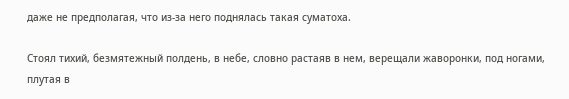даже не предполагая, что из-за него поднялась такая суматоха.

Стоял тихий, безмятежный полдень, в небе, словно растаяв в нем, верещали жаворонки, под ногами, плутая в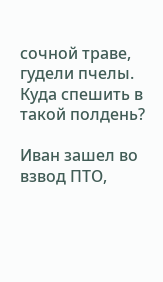сочной траве, гудели пчелы. Куда спешить в такой полдень?

Иван зашел во взвод ПТО,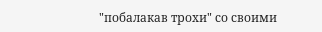"побалакав трохи" со своими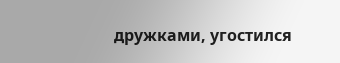дружками, угостился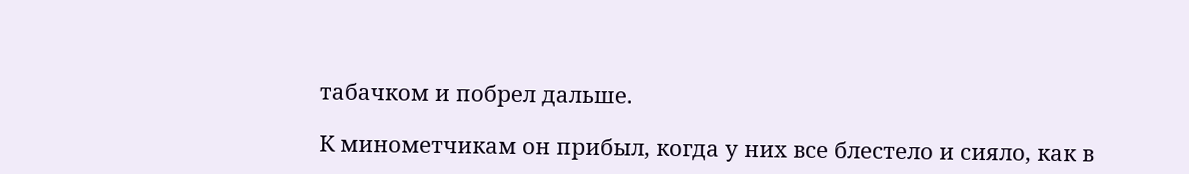табачком и побрел дальше.

К минометчикам он прибыл, когда у них все блестело и сияло, как в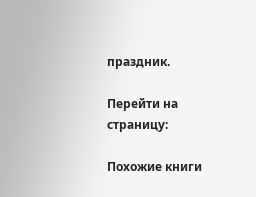праздник.

Перейти на страницу:

Похожие книги